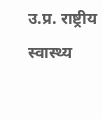उ.प्र. राष्ट्रीय स्वास्थ्य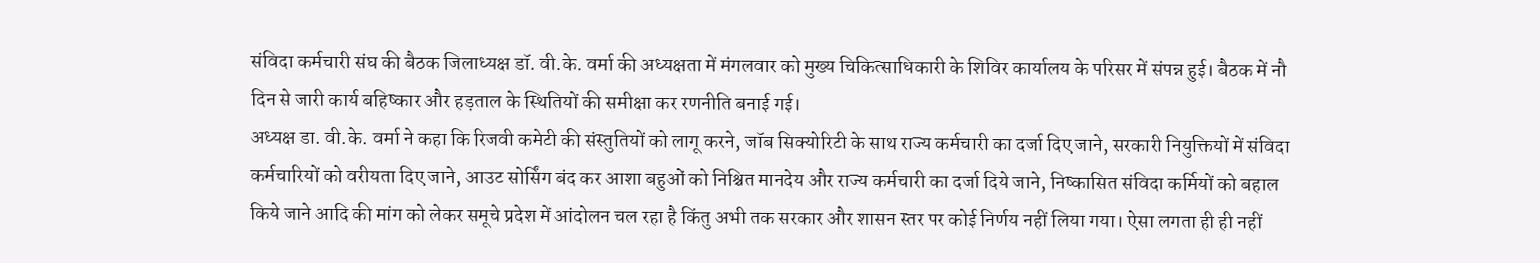संविदा कर्मचारी संघ की बैठक जिलाध्यक्ष डॉ. वी.के. वर्मा की अध्यक्षता में मंगलवार को मुख्य चिकित्साधिकारी के शिविर कार्यालय के परिसर में संपन्न हुई। बैठक में नौ दिन से जारी कार्य बहिष्कार और हड़ताल के स्थितियों की समीक्षा कर रणनीति बनाई गई।
अध्यक्ष डा. वी.के. वर्मा ने कहा कि रिजवी कमेटी की संस्तुतियों को लागू करने, जॉब सिक्योरिटी के साथ राज्य कर्मचारी का दर्जा दिए जाने, सरकारी नियुक्तियों में संविदा कर्मचारियों को वरीयता दिए जाने, आउट सोर्सिंग बंद कर आशा बहुओं को निश्चित मानदेय और राज्य कर्मचारी का दर्जा दिये जाने, निष्कासित संविदा कर्मियों को बहाल किये जाने आदि की मांग को लेकर समूचे प्रदेश में आंदोलन चल रहा है किंतु अभी तक सरकार और शासन स्तर पर कोई निर्णय नहीं लिया गया। ऐसा लगता ही ही नहीं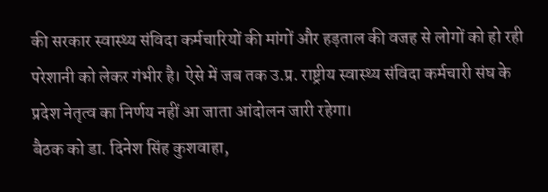की सरकार स्वास्थ्य संविदा कर्मचारियों की मांगों और हड़ताल की वजह से लोगों को हो रही परेशानी को लेकर गंभीर है। ऐसे में जब तक उ.प्र. राष्ट्रीय स्वास्थ्य संविदा कर्मचारी संघ के प्रदेश नेतृत्व का निर्णय नहीं आ जाता आंदोलन जारी रहेगा।
बैठक को डा. दिनेश सिंह कुशवाहा,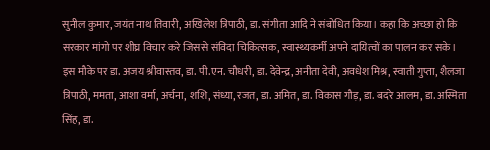सुनील कुमार, जयंत नाथ तिवारी, अखिलेश त्रिपाठी, डा. संगीता आदि ने संबोधित किया। कहा कि अच्छा हो कि सरकार मांगो पर शीघ्र विचार करे जिससे संविदा चिकित्सक, स्वास्थ्यकर्मी अपने दायित्वों का पालन कर सके। इस मौके पर डा. अजय श्रीवास्तव, डा. पी.एन. चौधरी, डा. देवेन्द्र, अनीता देवी, अवधेश मिश्र, स्वाती गुप्ता, शैलजा त्रिपाठी, ममता, आशा वर्मा, अर्चना, शशि, संध्या, रजत, डा. अमित, डा. विकास गौड़, डा. बदरे आलम, डा. अस्मिता सिंह, डा.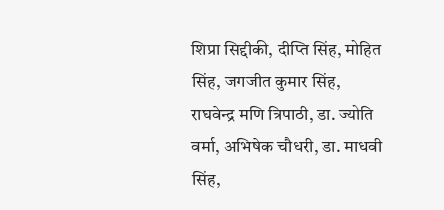शिप्रा सिद्दीकी, दीप्ति सिंह, मोहित सिंह, जगजीत कुमार सिंह, राघवेन्द्र मणि त्रिपाठी, डा. ज्योति वर्मा, अभिषेक चौधरी, डा. माधवी सिंह,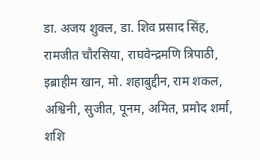डा. अजय शुक्ल, डा. शिव प्रसाद सिंह, रामजीत चौरसिया, राघवेन्द्रमणि त्रिपाठी, इब्राहीम खान, मो. शहाबुद्दीन, राम शकल, अश्विनी, सुजीत, पूनम, अमित, प्रमोद शर्मा, शशि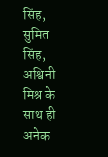सिंह, सुमित सिंह, अश्विनी मिश्र के साथ ही अनेक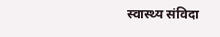स्वास्थ्य संविदा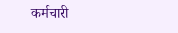कर्मचारी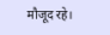मौजूद रहे।